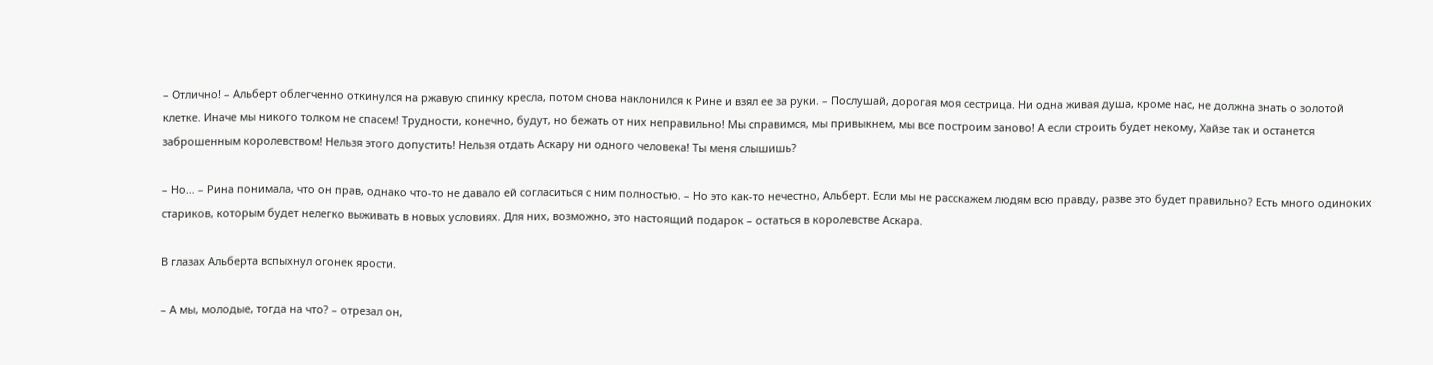– Отлично! – Альберт облегченно откинулся на ржавую спинку кресла, потом снова наклонился к Рине и взял ее за руки. – Послушай, дорогая моя сестрица. Ни одна живая душа, кроме нас, не должна знать о золотой клетке. Иначе мы никого толком не спасем! Трудности, конечно, будут, но бежать от них неправильно! Мы справимся, мы привыкнем, мы все построим заново! А если строить будет некому, Хайзе так и останется заброшенным королевством! Нельзя этого допустить! Нельзя отдать Аскару ни одного человека! Ты меня слышишь?

– Но… – Рина понимала, что он прав, однако что-то не давало ей согласиться с ним полностью. – Но это как-то нечестно, Альберт. Если мы не расскажем людям всю правду, разве это будет правильно? Есть много одиноких стариков, которым будет нелегко выживать в новых условиях. Для них, возможно, это настоящий подарок – остаться в королевстве Аскара.

В глазах Альберта вспыхнул огонек ярости.

– А мы, молодые, тогда на что? – отрезал он,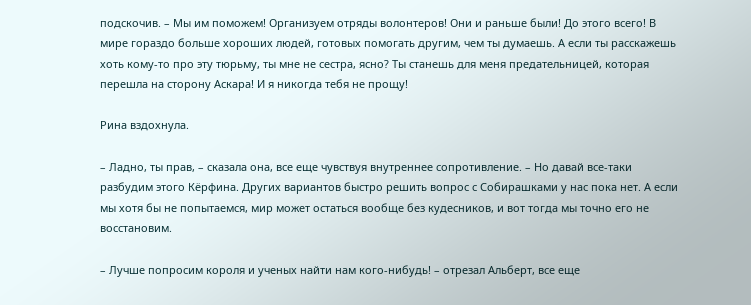подскочив. – Мы им поможем! Организуем отряды волонтеров! Они и раньше были! До этого всего! В мире гораздо больше хороших людей, готовых помогать другим, чем ты думаешь. А если ты расскажешь хоть кому-то про эту тюрьму, ты мне не сестра, ясно? Ты станешь для меня предательницей, которая перешла на сторону Аскара! И я никогда тебя не прощу!

Рина вздохнула.

– Ладно, ты прав, – сказала она, все еще чувствуя внутреннее сопротивление. – Но давай все-таки разбудим этого Кёрфина. Других вариантов быстро решить вопрос с Собирашками у нас пока нет. А если мы хотя бы не попытаемся, мир может остаться вообще без кудесников, и вот тогда мы точно его не восстановим.

– Лучше попросим короля и ученых найти нам кого-нибудь! – отрезал Альберт, все еще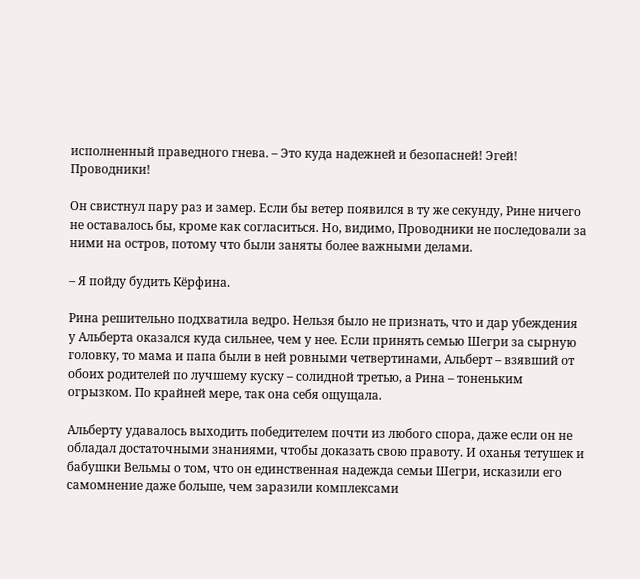исполненный праведного гнева. – Это куда надежней и безопасней! Эгей! Проводники!

Он свистнул пару раз и замер. Если бы ветер появился в ту же секунду, Рине ничего не оставалось бы, кроме как согласиться. Но, видимо, Проводники не последовали за ними на остров, потому что были заняты более важными делами.

– Я пойду будить Кёрфина.

Рина решительно подхватила ведро. Нельзя было не признать, что и дар убеждения у Альберта оказался куда сильнее, чем у нее. Если принять семью Шегри за сырную головку, то мама и папа были в ней ровными четвертинами, Альберт – взявший от обоих родителей по лучшему куску – солидной третью, а Рина – тоненьким огрызком. По крайней мере, так она себя ощущала.

Альберту удавалось выходить победителем почти из любого спора, даже если он не обладал достаточными знаниями, чтобы доказать свою правоту. И оханья тетушек и бабушки Вельмы о том, что он единственная надежда семьи Шегри, исказили его самомнение даже больше, чем заразили комплексами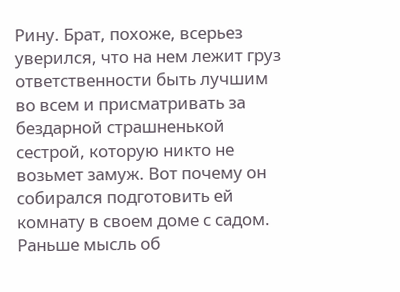Рину. Брат, похоже, всерьез уверился, что на нем лежит груз ответственности быть лучшим во всем и присматривать за бездарной страшненькой сестрой, которую никто не возьмет замуж. Вот почему он собирался подготовить ей комнату в своем доме с садом. Раньше мысль об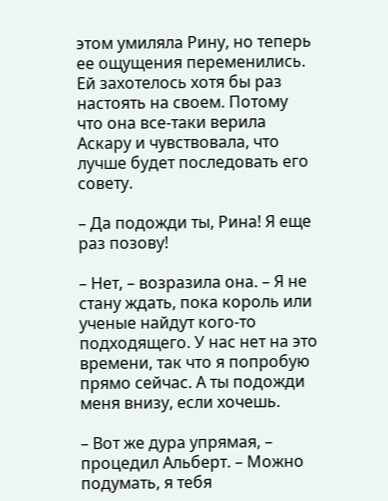этом умиляла Рину, но теперь ее ощущения переменились. Ей захотелось хотя бы раз настоять на своем. Потому что она все-таки верила Аскару и чувствовала, что лучше будет последовать его совету.

– Да подожди ты, Рина! Я еще раз позову!

– Нет, – возразила она. – Я не стану ждать, пока король или ученые найдут кого-то подходящего. У нас нет на это времени, так что я попробую прямо сейчас. А ты подожди меня внизу, если хочешь.

– Вот же дура упрямая, – процедил Альберт. – Можно подумать, я тебя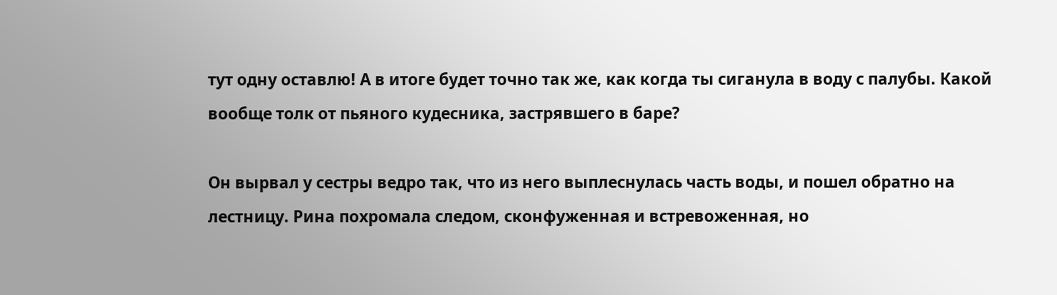тут одну оставлю! А в итоге будет точно так же, как когда ты сиганула в воду с палубы. Какой вообще толк от пьяного кудесника, застрявшего в баре?

Он вырвал у сестры ведро так, что из него выплеснулась часть воды, и пошел обратно на лестницу. Рина похромала следом, сконфуженная и встревоженная, но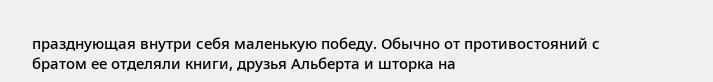празднующая внутри себя маленькую победу. Обычно от противостояний с братом ее отделяли книги, друзья Альберта и шторка на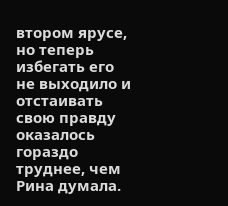втором ярусе, но теперь избегать его не выходило и отстаивать свою правду оказалось гораздо труднее, чем Рина думала.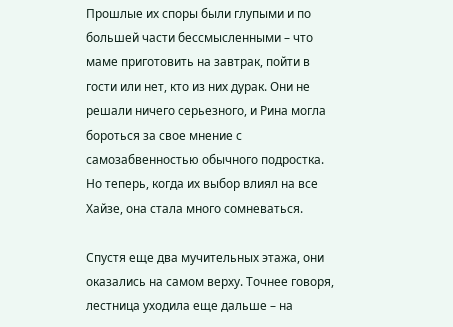Прошлые их споры были глупыми и по большей части бессмысленными – что маме приготовить на завтрак, пойти в гости или нет, кто из них дурак. Они не решали ничего серьезного, и Рина могла бороться за свое мнение с самозабвенностью обычного подростка. Но теперь, когда их выбор влиял на все Хайзе, она стала много сомневаться.

Спустя еще два мучительных этажа, они оказались на самом верху. Точнее говоря, лестница уходила еще дальше – на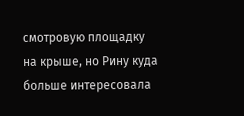смотровую площадку на крыше, но Рину куда больше интересовала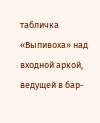табличка «Выпивоха» над входной аркой, ведущей в бар-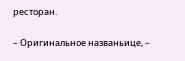ресторан.

– Оригинальное названьице, –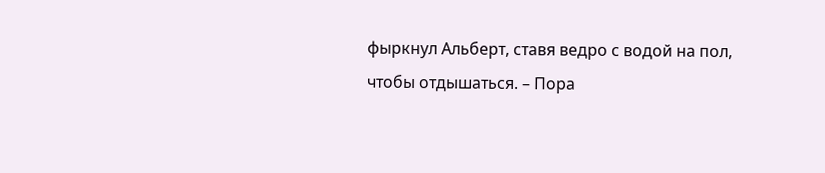фыркнул Альберт, ставя ведро с водой на пол, чтобы отдышаться. – Пора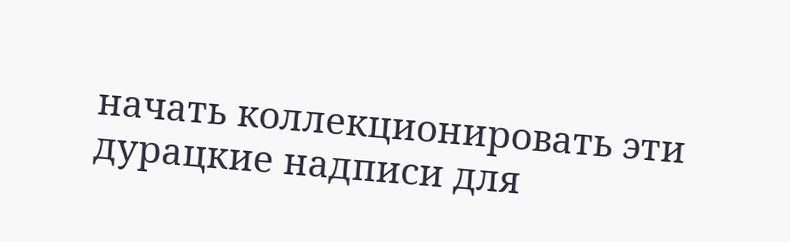начать коллекционировать эти дурацкие надписи для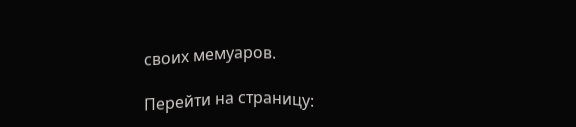своих мемуаров.

Перейти на страницу: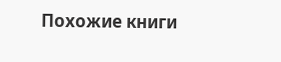Похожие книги